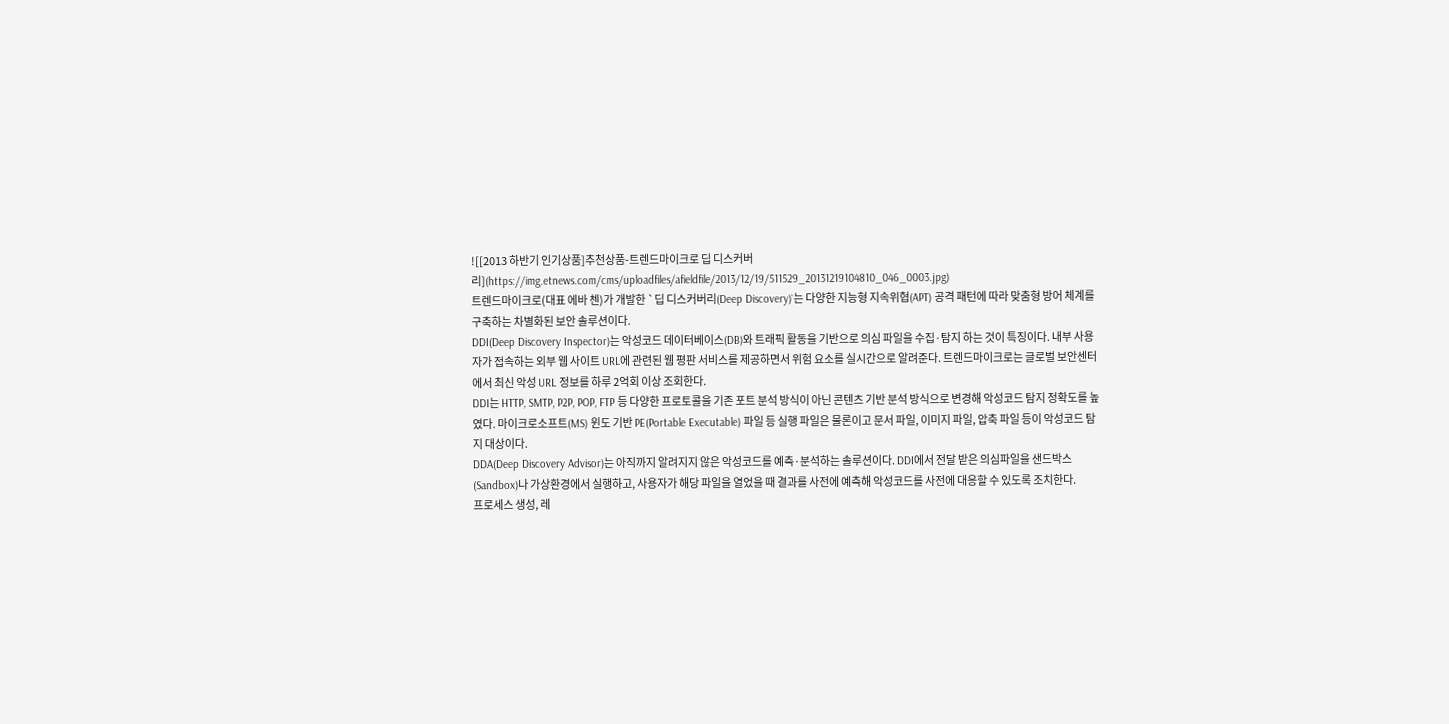![[2013 하반기 인기상품]추천상품-트렌드마이크로 딥 디스커버리](https://img.etnews.com/cms/uploadfiles/afieldfile/2013/12/19/511529_20131219104810_046_0003.jpg)
트렌드마이크로(대표 에바 첸)가 개발한 `딥 디스커버리(Deep Discovery)`는 다양한 지능형 지속위협(APT) 공격 패턴에 따라 맞춤형 방어 체계를 구축하는 차별화된 보안 솔루션이다.
DDI(Deep Discovery Inspector)는 악성코드 데이터베이스(DB)와 트래픽 활동을 기반으로 의심 파일을 수집·탐지 하는 것이 특징이다. 내부 사용자가 접속하는 외부 웹 사이트 URL에 관련된 웹 평판 서비스를 제공하면서 위험 요소를 실시간으로 알려준다. 트렌드마이크로는 글로벌 보안센터에서 최신 악성 URL 정보를 하루 2억회 이상 조회한다.
DDI는 HTTP, SMTP, P2P, POP, FTP 등 다양한 프로토콜을 기존 포트 분석 방식이 아닌 콘텐츠 기반 분석 방식으로 변경해 악성코드 탐지 정확도를 높였다. 마이크로소프트(MS) 윈도 기반 PE(Portable Executable) 파일 등 실행 파일은 물론이고 문서 파일, 이미지 파일, 압축 파일 등이 악성코드 탐지 대상이다.
DDA(Deep Discovery Advisor)는 아직까지 알려지지 않은 악성코드를 예측·분석하는 솔루션이다. DDI에서 전달 받은 의심파일을 샌드박스(Sandbox)나 가상환경에서 실행하고, 사용자가 해당 파일을 열었을 때 결과를 사전에 예측해 악성코드를 사전에 대응할 수 있도록 조치한다.
프로세스 생성, 레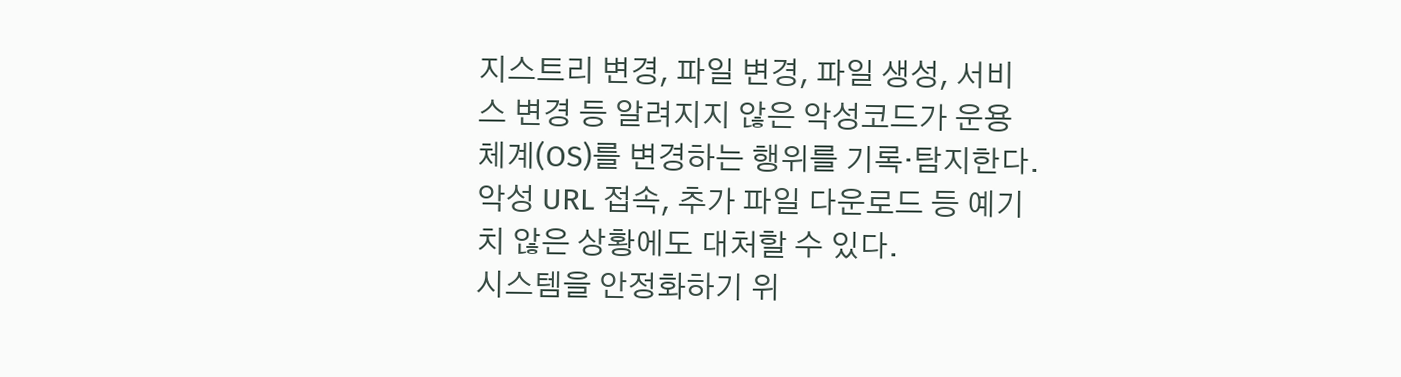지스트리 변경, 파일 변경, 파일 생성, 서비스 변경 등 알려지지 않은 악성코드가 운용체계(OS)를 변경하는 행위를 기록·탐지한다. 악성 URL 접속, 추가 파일 다운로드 등 예기치 않은 상황에도 대처할 수 있다.
시스템을 안정화하기 위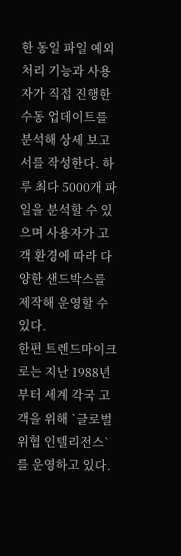한 동일 파일 예외 처리 기능과 사용자가 직접 진행한 수동 업데이트를 분석해 상세 보고서를 작성한다. 하루 최다 5000개 파일을 분석할 수 있으며 사용자가 고객 환경에 따라 다양한 샌드박스를 제작해 운영할 수 있다.
한편 트렌드마이크로는 지난 1988년부터 세계 각국 고객을 위해 `글로벌 위협 인텔리전스`를 운영하고 있다.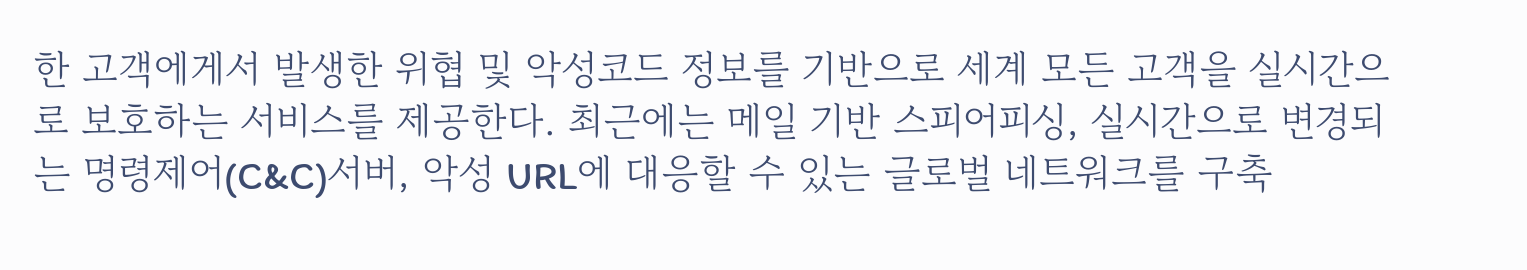한 고객에게서 발생한 위협 및 악성코드 정보를 기반으로 세계 모든 고객을 실시간으로 보호하는 서비스를 제공한다. 최근에는 메일 기반 스피어피싱, 실시간으로 변경되는 명령제어(C&C)서버, 악성 URL에 대응할 수 있는 글로벌 네트워크를 구축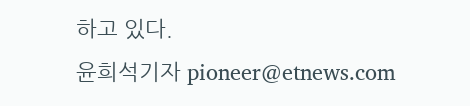하고 있다.
윤희석기자 pioneer@etnews.com